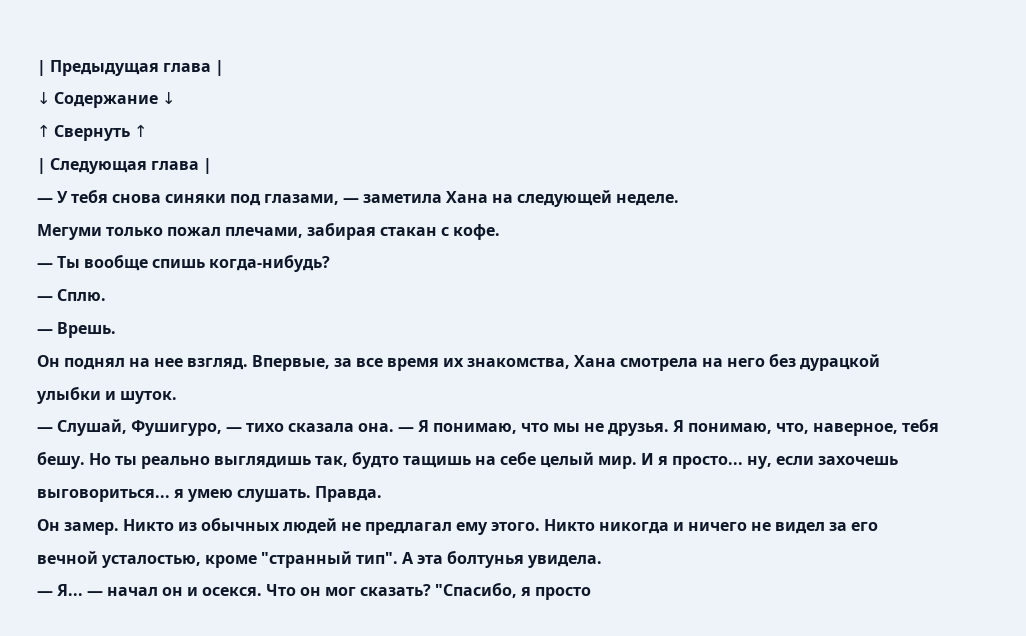| Предыдущая глава |
↓ Содержание ↓
↑ Свернуть ↑
| Следующая глава |
— У тебя снова синяки под глазами, — заметила Хана на следующей неделе.
Мегуми только пожал плечами, забирая стакан с кофе.
— Ты вообще спишь когда-нибудь?
— Сплю.
— Врешь.
Он поднял на нее взгляд. Впервые, за все время их знакомства, Хана смотрела на него без дурацкой улыбки и шуток.
— Слушай, Фушигуро, — тихо сказала она. — Я понимаю, что мы не друзья. Я понимаю, что, наверное, тебя бешу. Но ты реально выглядишь так, будто тащишь на себе целый мир. И я просто... ну, если захочешь выговориться... я умею слушать. Правда.
Он замер. Никто из обычных людей не предлагал ему этого. Никто никогда и ничего не видел за его вечной усталостью, кроме "странный тип". А эта болтунья увидела.
— Я... — начал он и осекся. Что он мог сказать? "Спасибо, я просто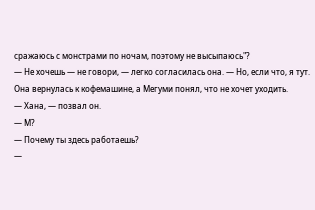сражаюсь с монстрами по ночам, поэтому не высыпаюсь"?
— Не хочешь — не говори, — легко согласилась она. — Но, если что, я тут.
Она вернулась к кофемашине, а Мегуми понял, что не хочет уходить.
— Хана, — позвал он.
— М?
— Почему ты здесь работаешь?
—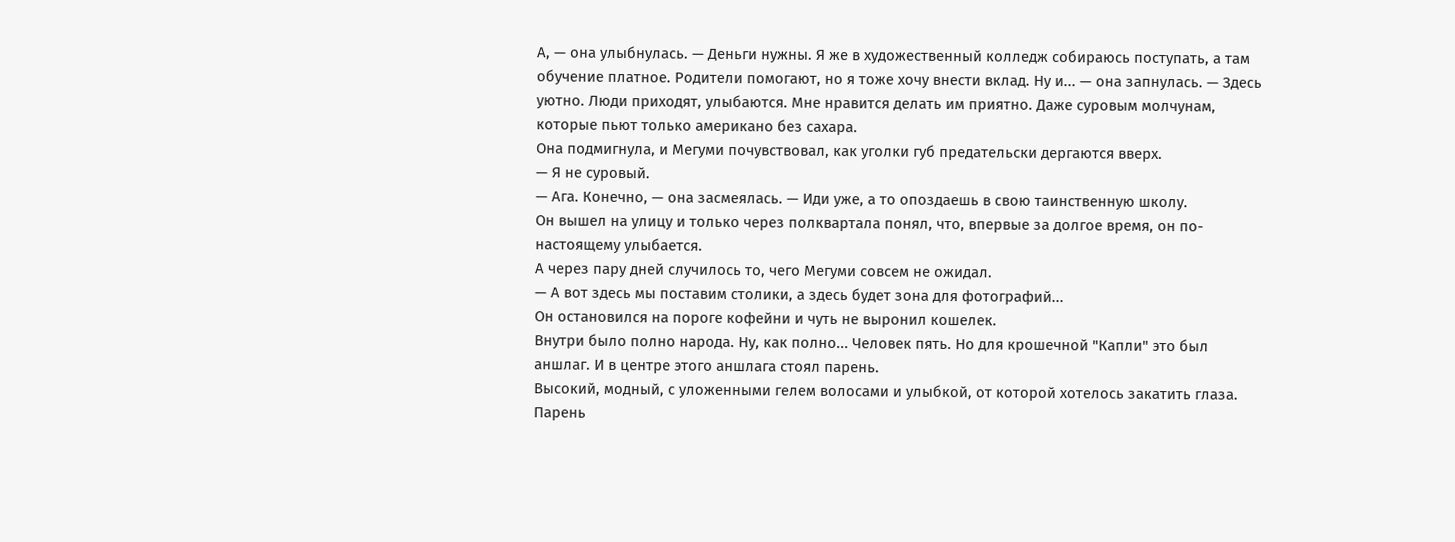А, — она улыбнулась. — Деньги нужны. Я же в художественный колледж собираюсь поступать, а там обучение платное. Родители помогают, но я тоже хочу внести вклад. Ну и... — она запнулась. — Здесь уютно. Люди приходят, улыбаются. Мне нравится делать им приятно. Даже суровым молчунам, которые пьют только американо без сахара.
Она подмигнула, и Мегуми почувствовал, как уголки губ предательски дергаются вверх.
— Я не суровый.
— Ага. Конечно, — она засмеялась. — Иди уже, а то опоздаешь в свою таинственную школу.
Он вышел на улицу и только через полквартала понял, что, впервые за долгое время, он по-настоящему улыбается.
А через пару дней случилось то, чего Мегуми совсем не ожидал.
— А вот здесь мы поставим столики, а здесь будет зона для фотографий...
Он остановился на пороге кофейни и чуть не выронил кошелек.
Внутри было полно народа. Ну, как полно... Человек пять. Но для крошечной "Капли" это был аншлаг. И в центре этого аншлага стоял парень.
Высокий, модный, с уложенными гелем волосами и улыбкой, от которой хотелось закатить глаза. Парень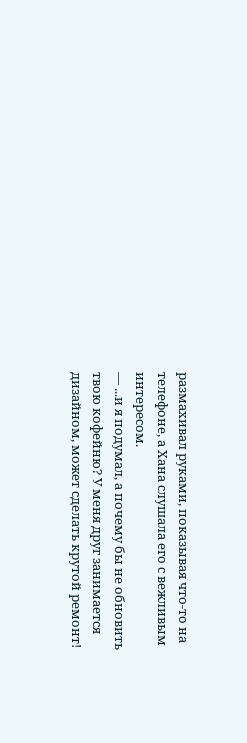размахивал руками, показывая что-то на телефоне, а Хана слушала его с вежливым интересом.
— ...и я подумал, а почему бы не обновить твою кофейню? У меня друг занимается дизайном, может сделать крутой ремонт!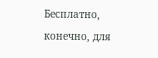Бесплатно, конечно, для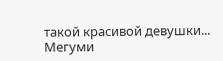такой красивой девушки...
Мегуми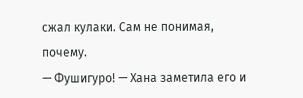сжал кулаки. Сам не понимая, почему.
— Фушигуро! — Хана заметила его и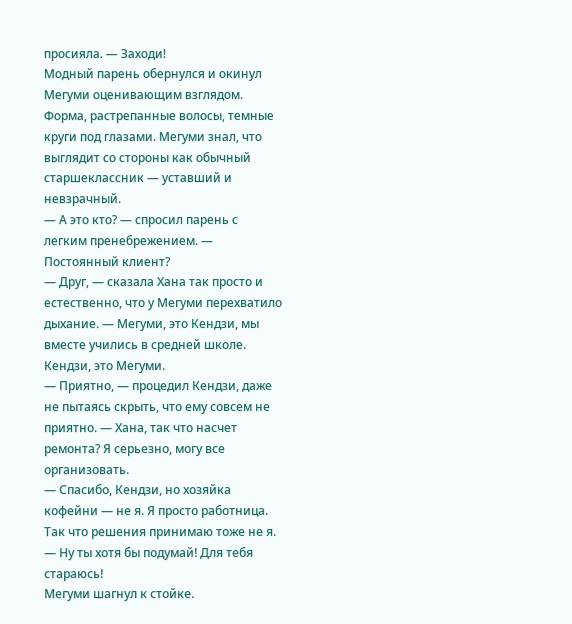просияла. — Заходи!
Модный парень обернулся и окинул Мегуми оценивающим взглядом. Форма, растрепанные волосы, темные круги под глазами. Мегуми знал, что выглядит со стороны как обычный старшеклассник — уставший и невзрачный.
— А это кто? — спросил парень с легким пренебрежением. — Постоянный клиент?
— Друг, — сказала Хана так просто и естественно, что у Мегуми перехватило дыхание. — Мегуми, это Кендзи, мы вместе учились в средней школе. Кендзи, это Мегуми.
— Приятно, — процедил Кендзи, даже не пытаясь скрыть, что ему совсем не приятно. — Хана, так что насчет ремонта? Я серьезно, могу все организовать.
— Спасибо, Кендзи, но хозяйка кофейни — не я. Я просто работница. Так что решения принимаю тоже не я.
— Ну ты хотя бы подумай! Для тебя стараюсь!
Мегуми шагнул к стойке.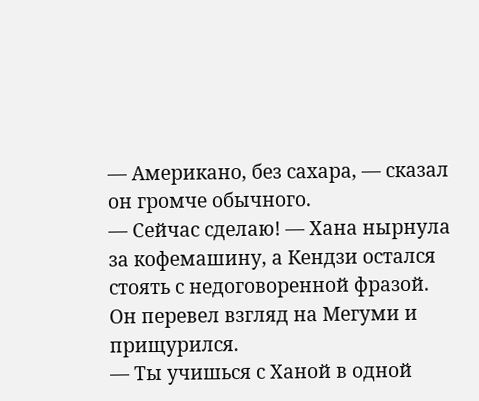— Американо, без сахара, — сказал он громче обычного.
— Сейчас сделаю! — Хана нырнула за кофемашину, а Кендзи остался стоять с недоговоренной фразой.
Он перевел взгляд на Мегуми и прищурился.
— Ты учишься с Ханой в одной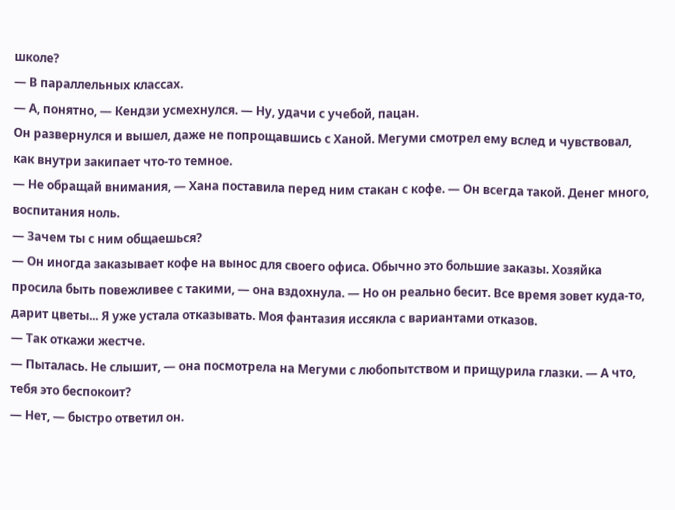школе?
— В параллельных классах.
— А, понятно, — Кендзи усмехнулся. — Ну, удачи с учебой, пацан.
Он развернулся и вышел, даже не попрощавшись с Ханой. Мегуми смотрел ему вслед и чувствовал, как внутри закипает что-то темное.
— Не обращай внимания, — Хана поставила перед ним стакан с кофе. — Он всегда такой. Денег много, воспитания ноль.
— Зачем ты с ним общаешься?
— Он иногда заказывает кофе на вынос для своего офиса. Обычно это большие заказы. Хозяйка просила быть повежливее с такими, — она вздохнула. — Но он реально бесит. Все время зовет куда-то, дарит цветы... Я уже устала отказывать. Моя фантазия иссякла с вариантами отказов.
— Так откажи жестче.
— Пыталась. Не слышит, — она посмотрела на Мегуми с любопытством и прищурила глазки. — А что, тебя это беспокоит?
— Нет, — быстро ответил он.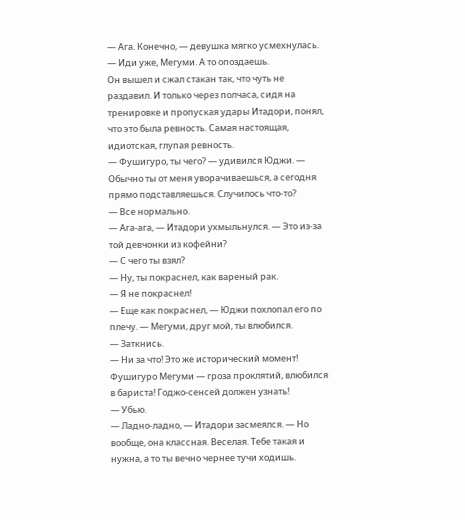— Ага. Конечно, — девушка мягко усмехнулась. — Иди уже, Мегуми. А то опоздаешь.
Он вышел и сжал стакан так, что чуть не раздавил. И только через полчаса, сидя на тренировке и пропуская удары Итадори, понял, что это была ревность. Самая настоящая, идиотская, глупая ревность.
— Фушигуро, ты чего? — удивился Юджи. — Обычно ты от меня уворачиваешься, а сегодня прямо подставляешься. Случилось что-то?
— Все нормально.
— Ага-ага, — Итадори ухмыльнулся. — Это из-за той девчонки из кофейни?
— С чего ты взял?
— Ну, ты покраснел, как вареный рак.
— Я не покраснел!
— Еще как покраснел, — Юджи похлопал его по плечу. — Мегуми, друг мой, ты влюбился.
— Заткнись.
— Ни за что! Это же исторический момент! Фушигуро Мегуми — гроза проклятий, влюбился в бариста! Годжо-сенсей должен узнать!
— Убью.
— Ладно-ладно, — Итадори засмеялся. — Но вообще, она классная. Веселая. Тебе такая и нужна, а то ты вечно чернее тучи ходишь.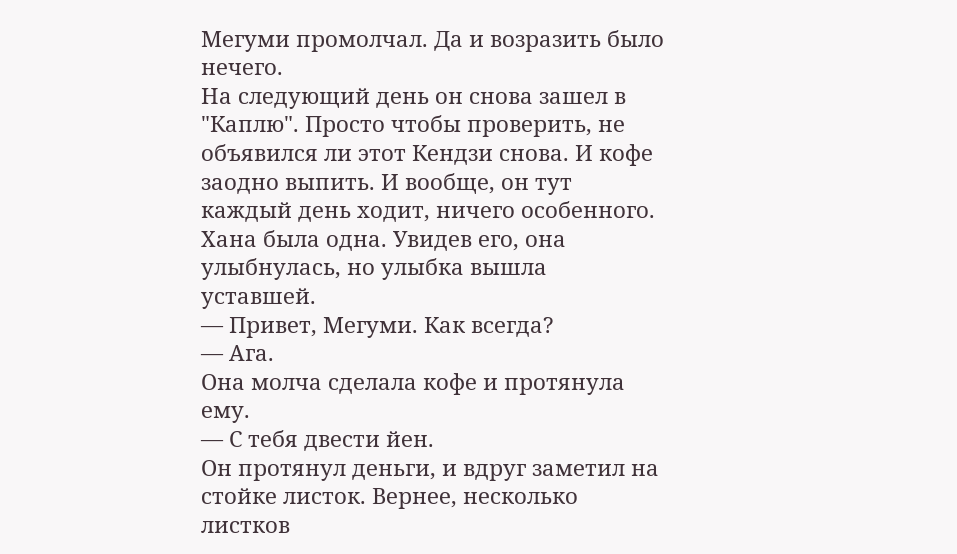Мегуми промолчал. Да и возразить было нечего.
На следующий день он снова зашел в "Каплю". Просто чтобы проверить, не объявился ли этот Кендзи снова. И кофе заодно выпить. И вообще, он тут каждый день ходит, ничего особенного.
Хана была одна. Увидев его, она улыбнулась, но улыбка вышла уставшей.
— Привет, Мегуми. Как всегда?
— Ага.
Она молча сделала кофе и протянула ему.
— С тебя двести йен.
Он протянул деньги, и вдруг заметил на стойке листок. Вернее, несколько листков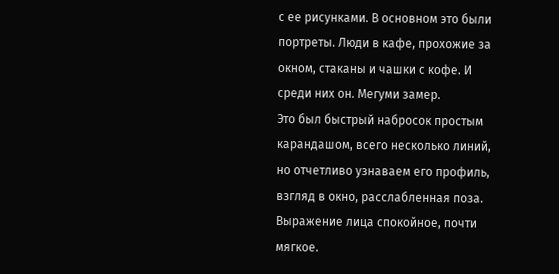с ее рисунками. В основном это были портреты. Люди в кафе, прохожие за окном, стаканы и чашки с кофе. И среди них он. Мегуми замер.
Это был быстрый набросок простым карандашом, всего несколько линий, но отчетливо узнаваем его профиль, взгляд в окно, расслабленная поза. Выражение лица спокойное, почти мягкое.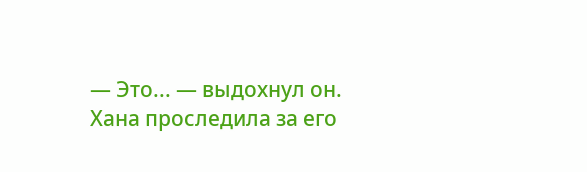— Это... — выдохнул он.
Хана проследила за его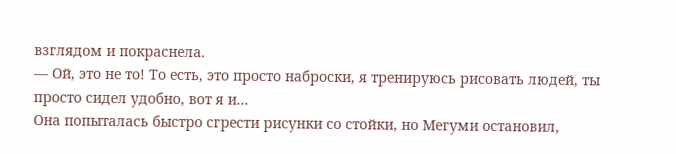взглядом и покраснела.
— Ой, это не то! То есть, это просто наброски, я тренируюсь рисовать людей, ты просто сидел удобно, вот я и...
Она попыталась быстро сгрести рисунки со стойки, но Мегуми остановил,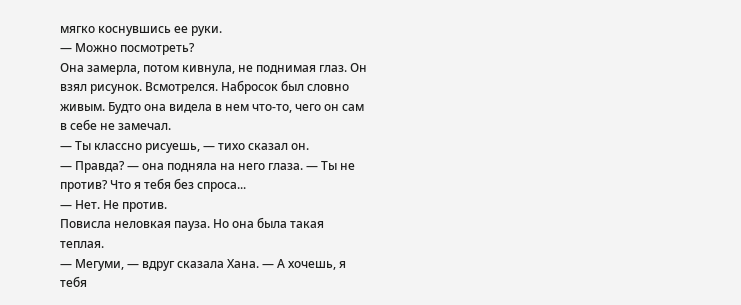мягко коснувшись ее руки.
— Можно посмотреть?
Она замерла, потом кивнула, не поднимая глаз. Он взял рисунок. Всмотрелся. Набросок был словно живым. Будто она видела в нем что-то, чего он сам в себе не замечал.
— Ты классно рисуешь, — тихо сказал он.
— Правда? — она подняла на него глаза. — Ты не против? Что я тебя без спроса...
— Нет. Не против.
Повисла неловкая пауза. Но она была такая теплая.
— Мегуми, — вдруг сказала Хана. — А хочешь, я тебя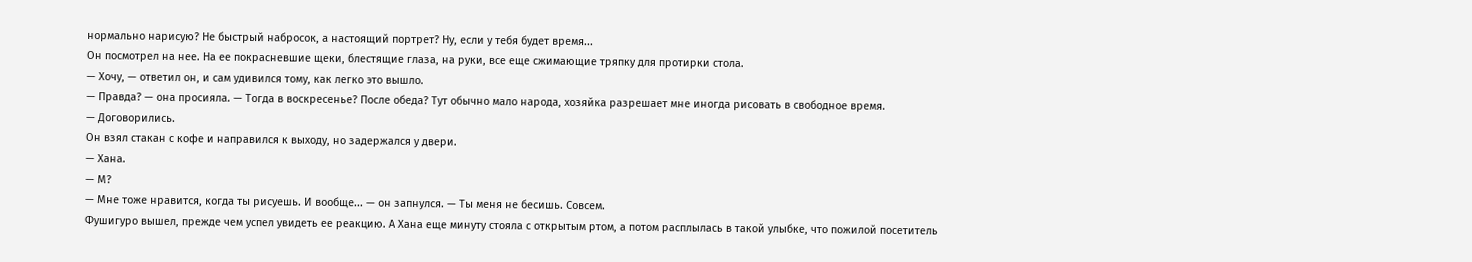нормально нарисую? Не быстрый набросок, а настоящий портрет? Ну, если у тебя будет время...
Он посмотрел на нее. На ее покрасневшие щеки, блестящие глаза, на руки, все еще сжимающие тряпку для протирки стола.
— Хочу, — ответил он, и сам удивился тому, как легко это вышло.
— Правда? — она просияла. — Тогда в воскресенье? После обеда? Тут обычно мало народа, хозяйка разрешает мне иногда рисовать в свободное время.
— Договорились.
Он взял стакан с кофе и направился к выходу, но задержался у двери.
— Хана.
— М?
— Мне тоже нравится, когда ты рисуешь. И вообще... — он запнулся. — Ты меня не бесишь. Совсем.
Фушигуро вышел, прежде чем успел увидеть ее реакцию. А Хана еще минуту стояла с открытым ртом, а потом расплылась в такой улыбке, что пожилой посетитель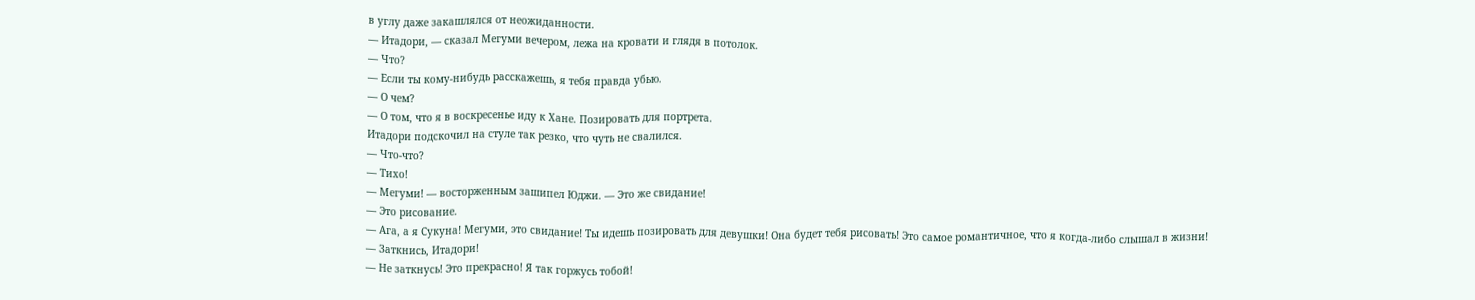в углу даже закашлялся от неожиданности.
— Итадори, — сказал Мегуми вечером, лежа на кровати и глядя в потолок.
— Что?
— Если ты кому-нибудь расскажешь, я тебя правда убью.
— О чем?
— О том, что я в воскресенье иду к Хане. Позировать для портрета.
Итадори подскочил на стуле так резко, что чуть не свалился.
— Что-что?
— Тихо!
— Мегуми! — восторженным зашипел Юджи. — Это же свидание!
— Это рисование.
— Ага, а я Сукуна! Мегуми, это свидание! Ты идешь позировать для девушки! Она будет тебя рисовать! Это самое романтичное, что я когда-либо слышал в жизни!
— Заткнись, Итадори!
— Не заткнусь! Это прекрасно! Я так горжусь тобой!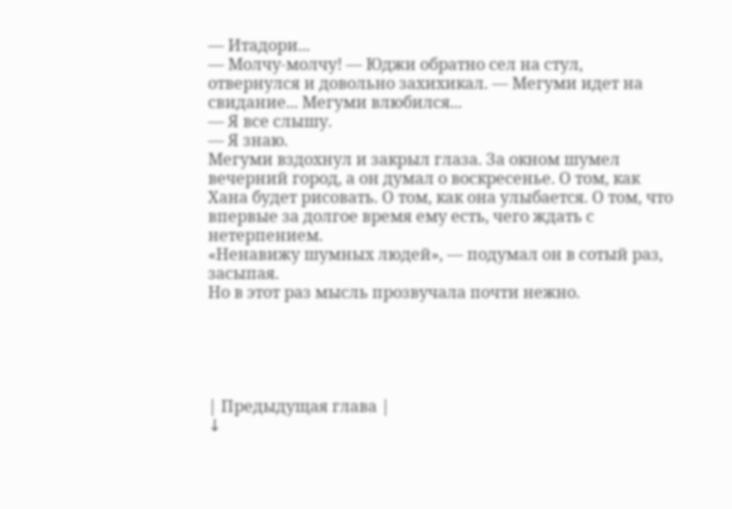— Итадори...
— Молчу-молчу! — Юджи обратно сел на стул, отвернулся и довольно захихикал. — Мегуми идет на свидание... Мегуми влюбился...
— Я все слышу.
— Я знаю.
Мегуми вздохнул и закрыл глаза. За окном шумел вечерний город, а он думал о воскресенье. О том, как Хана будет рисовать. О том, как она улыбается. О том, что впервые за долгое время ему есть, чего ждать с нетерпением.
«Ненавижу шумных людей», — подумал он в сотый раз, засыпая.
Но в этот раз мысль прозвучала почти нежно.





| Предыдущая глава |
↓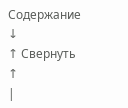Содержание ↓
↑ Свернуть ↑
|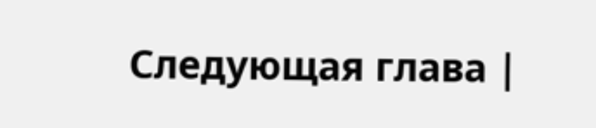Следующая глава |